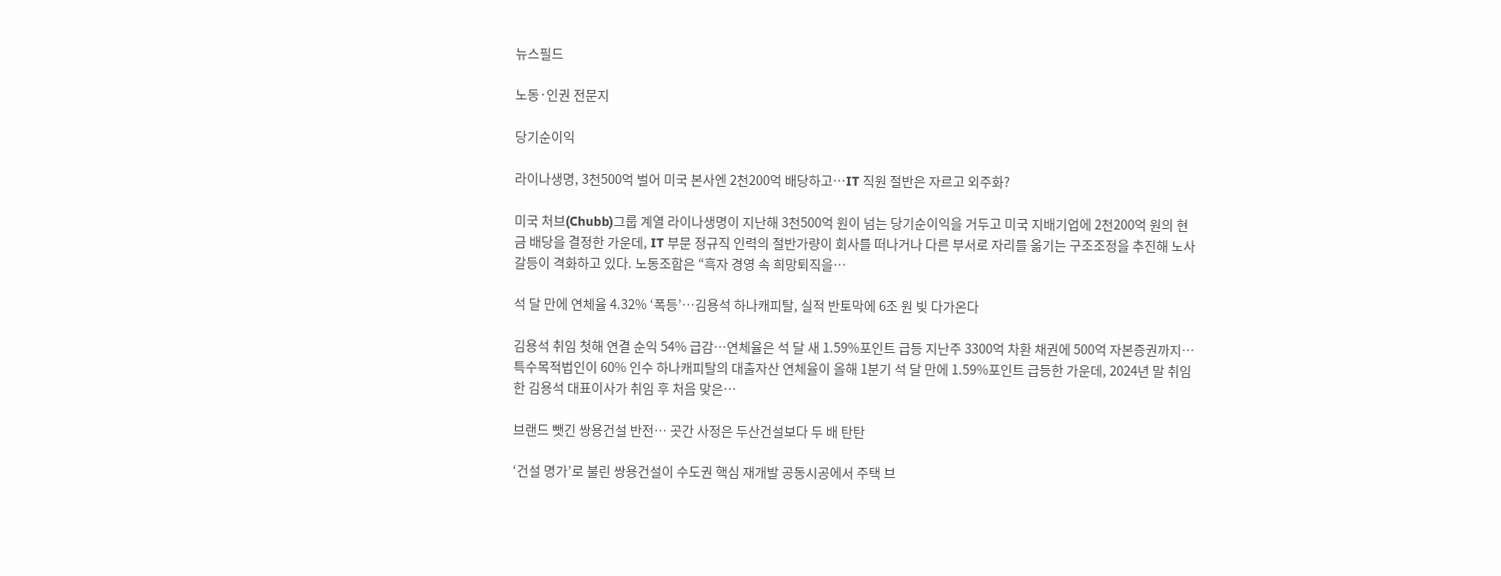뉴스필드

노동·인권 전문지

당기순이익

라이나생명, 3천500억 벌어 미국 본사엔 2천200억 배당하고…IT 직원 절반은 자르고 외주화?

미국 처브(Chubb)그룹 계열 라이나생명이 지난해 3천500억 원이 넘는 당기순이익을 거두고 미국 지배기업에 2천200억 원의 현금 배당을 결정한 가운데, IT 부문 정규직 인력의 절반가량이 회사를 떠나거나 다른 부서로 자리를 옮기는 구조조정을 추진해 노사 갈등이 격화하고 있다. 노동조합은 “흑자 경영 속 희망퇴직을…

석 달 만에 연체율 4.32% ‘폭등’…김용석 하나캐피탈, 실적 반토막에 6조 원 빚 다가온다

김용석 취임 첫해 연결 순익 54% 급감…연체율은 석 달 새 1.59%포인트 급등 지난주 3300억 차환 채권에 500억 자본증권까지…특수목적법인이 60% 인수 하나캐피탈의 대출자산 연체율이 올해 1분기 석 달 만에 1.59%포인트 급등한 가운데, 2024년 말 취임한 김용석 대표이사가 취임 후 처음 맞은…

브랜드 뺏긴 쌍용건설 반전… 곳간 사정은 두산건설보다 두 배 탄탄

‘건설 명가’로 불린 쌍용건설이 수도권 핵심 재개발 공동시공에서 주택 브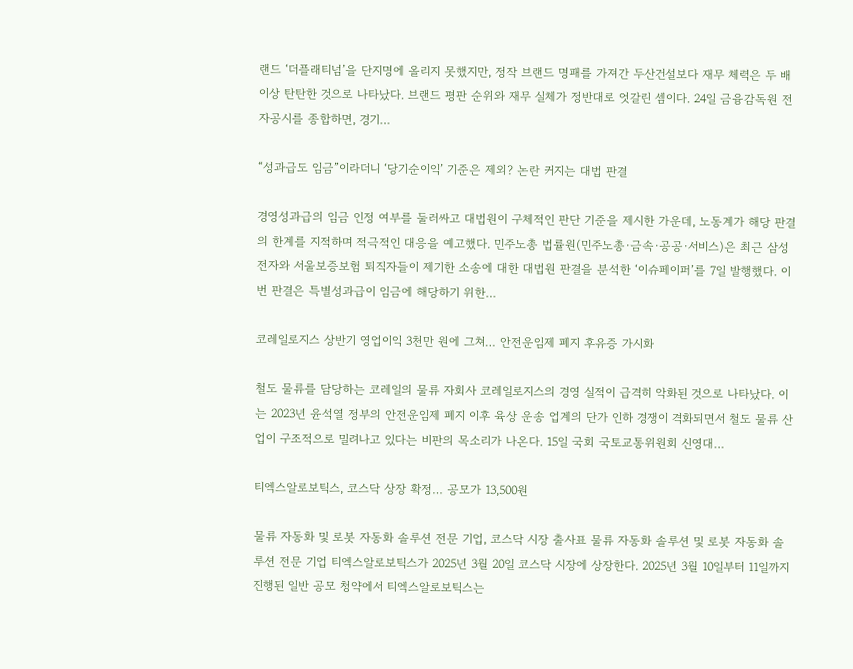랜드 ‘더플래티넘’을 단지명에 올리지 못했지만, 정작 브랜드 명패를 가져간 두산건설보다 재무 체력은 두 배 이상 탄탄한 것으로 나타났다. 브랜드 평판 순위와 재무 실체가 정반대로 엇갈린 셈이다. 24일 금융감독원 전자공시를 종합하면, 경기…

“성과급도 임금”이라더니 ‘당기순이익’ 기준은 제외? 논란 커지는 대법 판결

경영성과급의 임금 인정 여부를 둘러싸고 대법원이 구체적인 판단 기준을 제시한 가운데, 노동계가 해당 판결의 한계를 지적하며 적극적인 대응을 예고했다. 민주노총 법률원(민주노총·금속·공공·서비스)은 최근 삼성전자와 서울보증보험 퇴직자들이 제기한 소송에 대한 대법원 판결을 분석한 ‘이슈페이퍼’를 7일 발행했다. 이번 판결은 특별성과급이 임금에 해당하기 위한…

코레일로지스 상반기 영업이익 3천만 원에 그쳐… 안전운임제 폐지 후유증 가시화

철도 물류를 담당하는 코레일의 물류 자회사 코레일로지스의 경영 실적이 급격히 악화된 것으로 나타났다. 이는 2023년 윤석열 정부의 안전운임제 폐지 이후 육상 운송 업계의 단가 인하 경쟁이 격화되면서 철도 물류 산업이 구조적으로 밀려나고 있다는 비판의 목소리가 나온다. 15일 국회 국토교통위원회 신영대…

티엑스알로보틱스, 코스닥 상장 확정… 공모가 13,500원

물류 자동화 및 로봇 자동화 솔루션 전문 기업, 코스닥 시장 출사표 물류 자동화 솔루션 및 로봇 자동화 솔루션 전문 기업 티엑스알로보틱스가 2025년 3월 20일 코스닥 시장에 상장한다. 2025년 3월 10일부터 11일까지 진행된 일반 공모 청약에서 티엑스알로보틱스는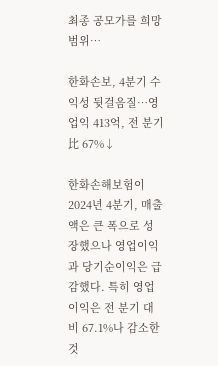최종 공모가를 희망 범위…

한화손보, 4분기 수익성 뒷걸음질…영업익 413억, 전 분기比 67%↓

한화손해보험이 2024년 4분기, 매출액은 큰 폭으로 성장했으나 영업이익과 당기순이익은 급감했다. 특히 영업이익은 전 분기 대비 67.1%나 감소한 것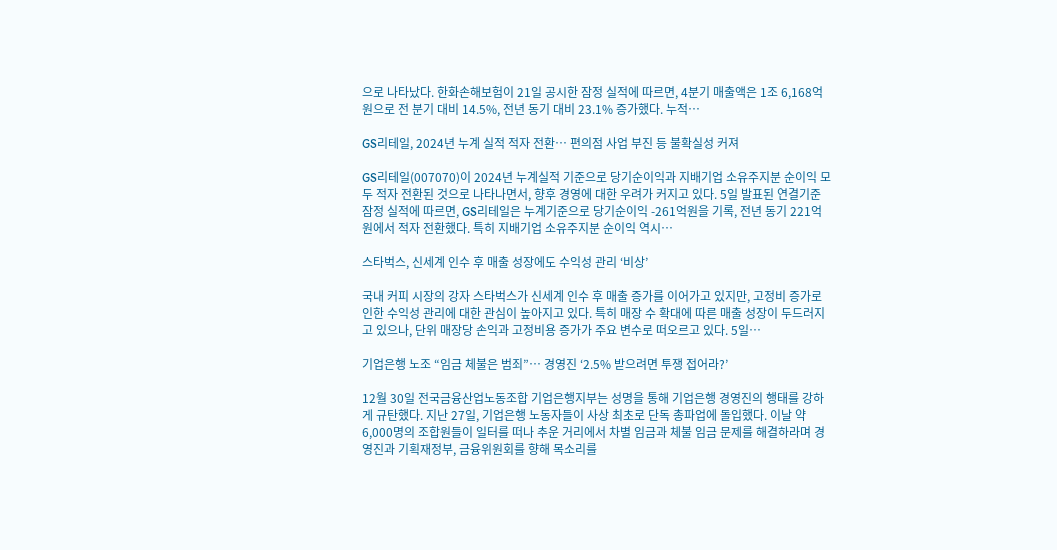으로 나타났다. 한화손해보험이 21일 공시한 잠정 실적에 따르면, 4분기 매출액은 1조 6,168억 원으로 전 분기 대비 14.5%, 전년 동기 대비 23.1% 증가했다. 누적…

GS리테일, 2024년 누계 실적 적자 전환… 편의점 사업 부진 등 불확실성 커져

GS리테일(007070)이 2024년 누계실적 기준으로 당기순이익과 지배기업 소유주지분 순이익 모두 적자 전환된 것으로 나타나면서, 향후 경영에 대한 우려가 커지고 있다. 5일 발표된 연결기준 잠정 실적에 따르면, GS리테일은 누계기준으로 당기순이익 -261억원을 기록, 전년 동기 221억원에서 적자 전환했다. 특히 지배기업 소유주지분 순이익 역시…

스타벅스, 신세계 인수 후 매출 성장에도 수익성 관리 ‘비상’

국내 커피 시장의 강자 스타벅스가 신세계 인수 후 매출 증가를 이어가고 있지만, 고정비 증가로 인한 수익성 관리에 대한 관심이 높아지고 있다. 특히 매장 수 확대에 따른 매출 성장이 두드러지고 있으나, 단위 매장당 손익과 고정비용 증가가 주요 변수로 떠오르고 있다. 5일…

기업은행 노조 “임금 체불은 범죄”… 경영진 ‘2.5% 받으려면 투쟁 접어라?’

12월 30일 전국금융산업노동조합 기업은행지부는 성명을 통해 기업은행 경영진의 행태를 강하게 규탄했다. 지난 27일, 기업은행 노동자들이 사상 최초로 단독 총파업에 돌입했다. 이날 약 6,000명의 조합원들이 일터를 떠나 추운 거리에서 차별 임금과 체불 임금 문제를 해결하라며 경영진과 기획재정부, 금융위원회를 향해 목소리를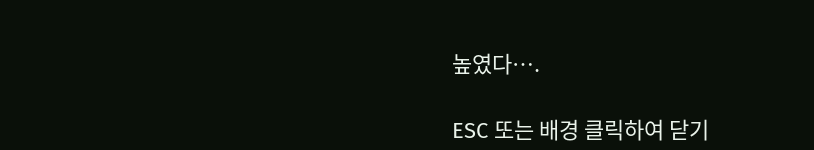높였다….

ESC 또는 배경 클릭하여 닫기